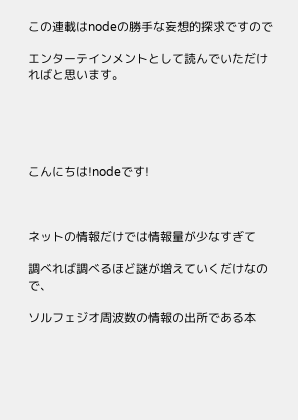この連載はnodeの勝手な妄想的探求ですので

エンターテインメントとして読んでいただければと思います。





こんにちは!nodeです!



ネットの情報だけでは情報量が少なすぎて

調べれば調べるほど謎が増えていくだけなので、

ソルフェジオ周波数の情報の出所である本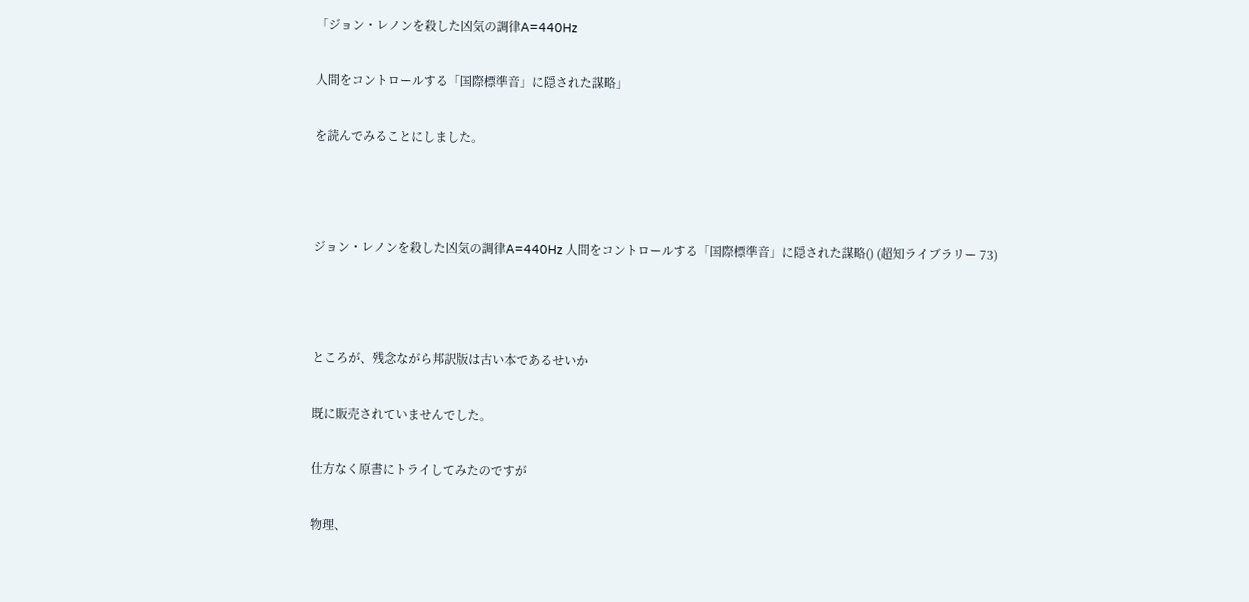「ジョン・レノンを殺した凶気の調律A=440Hz

人間をコントロールする「国際標準音」に隠された謀略」

を読んでみることにしました。



ジョン・レノンを殺した凶気の調律A=440Hz 人間をコントロールする「国際標準音」に隠された謀略() (超知ライブラリー 73)



ところが、残念ながら邦訳版は古い本であるせいか

既に販売されていませんでした。

仕方なく原書にトライしてみたのですが

物理、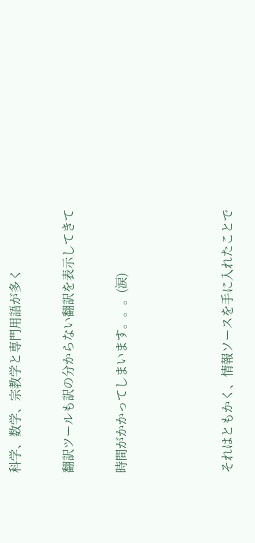科学、数学、宗教学と専門用語が多く

翻訳ツールも訳の分からない翻訳を表示してきて

時間がかかってしまいます。。。(涙)



それはともかく、情報ソースを手に入れたことで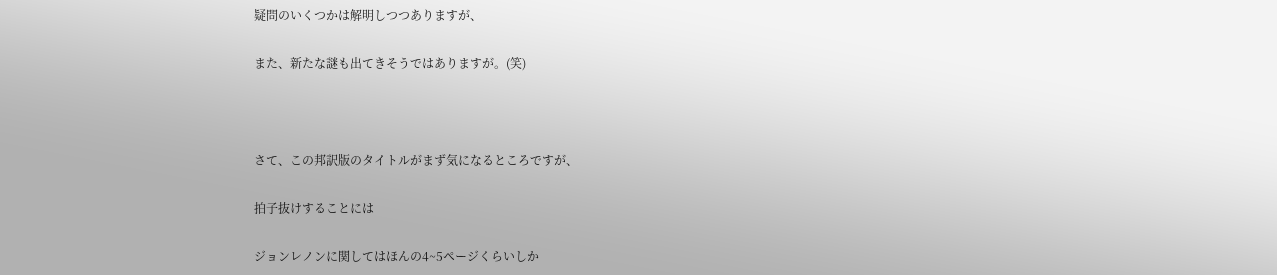疑問のいくつかは解明しつつありますが、

また、新たな謎も出てきそうではありますが。(笑)



さて、この邦訳版のタイトルがまず気になるところですが、

拍子抜けすることには

ジョンレノンに関してはほんの4~5ページくらいしか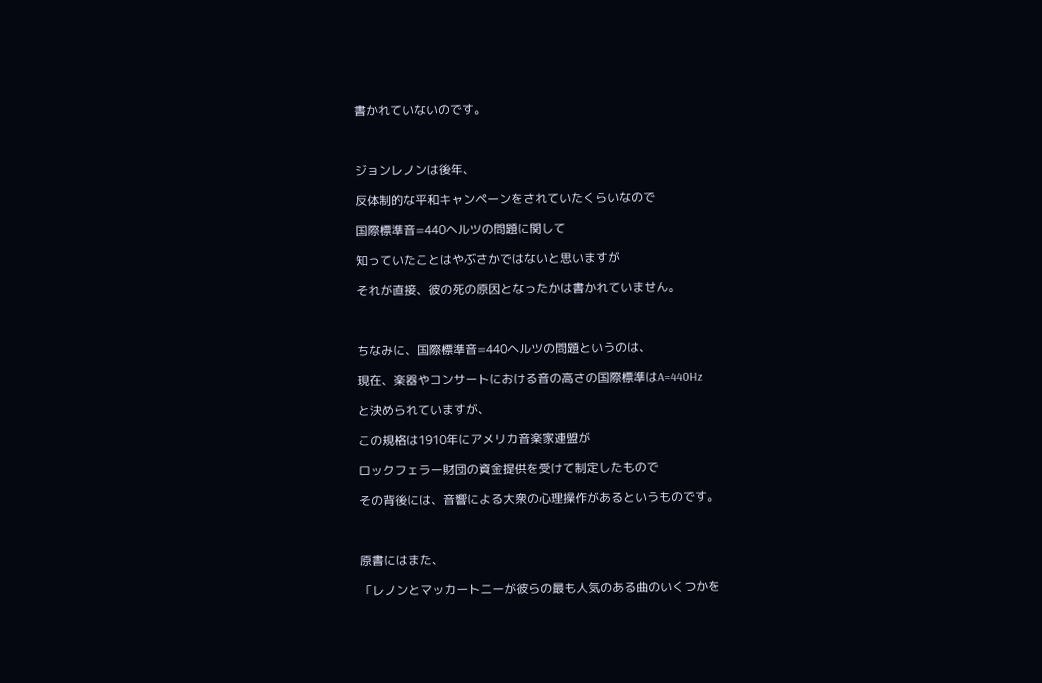書かれていないのです。



ジョンレノンは後年、

反体制的な平和キャンペーンをされていたくらいなので

国際標準音=440ヘルツの問題に関して

知っていたことはやぶさかではないと思いますが

それが直接、彼の死の原因となったかは書かれていません。



ちなみに、国際標準音=440ヘルツの問題というのは、

現在、楽器やコンサートにおける音の高さの国際標準はA=440Hz

と決められていますが、

この規格は1910年にアメリカ音楽家連盟が

ロックフェラー財団の資金提供を受けて制定したもので

その背後には、音響による大衆の心理操作があるというものです。



原書にはまた、

「レノンとマッカートニーが彼らの最も人気のある曲のいくつかを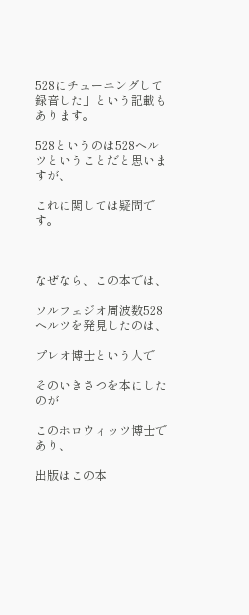528にチューニングして録音した」という記載もあります。

528というのは528ヘルツということだと思いますが、

これに関しては疑問です。



なぜなら、この本では、

ソルフェジオ周波数528ヘルツを発見したのは、

プレオ博士という人で

そのいきさつを本にしたのが

このホロウィッツ博士であり、

出版はこの本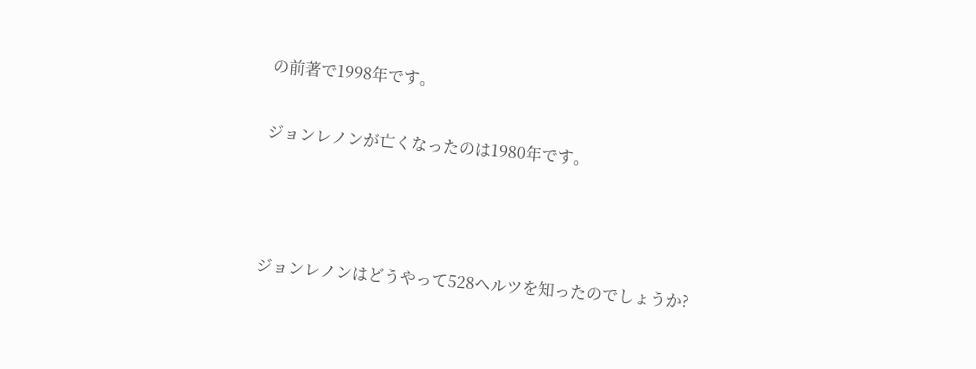の前著で1998年です。

ジョンレノンが亡くなったのは1980年です。



ジョンレノンはどうやって528ヘルツを知ったのでしょうか?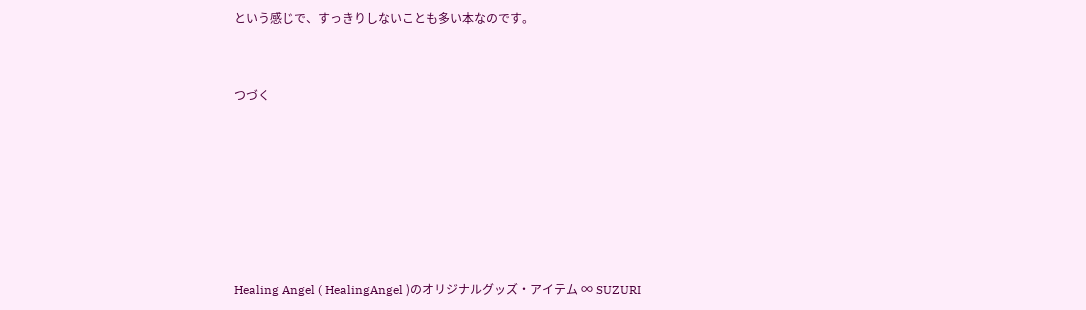という感じで、すっきりしないことも多い本なのです。



つづく









Healing Angel ( HealingAngel )のオリジナルグッズ・アイテム ∞ SUZURI